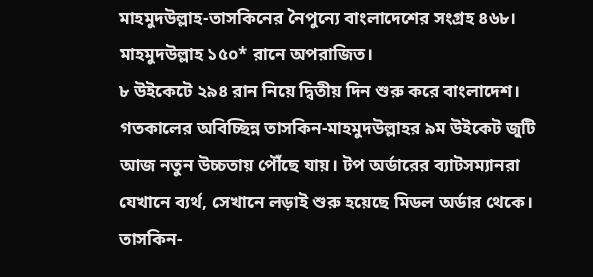মাহমুদউল্লাহ-তাসকিনের নৈপুন্যে বাংলাদেশের সংগ্রহ ৪৬৮। মাহমুদউল্লাহ ১৫০* রানে অপরাজিত।
৮ উইকেটে ২৯৪ রান নিয়ে দ্বিতীয় দিন শুরু করে বাংলাদেশ। গতকালের অবিচ্ছিন্ন তাসকিন-মাহমুদউল্লাহর ৯ম উইকেট জুটি আজ নতুন উচ্চতায় পৌঁছে যায়। টপ অর্ডারের ব্যাটসম্যানরা যেখানে ব্যর্থ, সেখানে লড়াই শুরু হয়েছে মিডল অর্ডার থেকে। তাসকিন-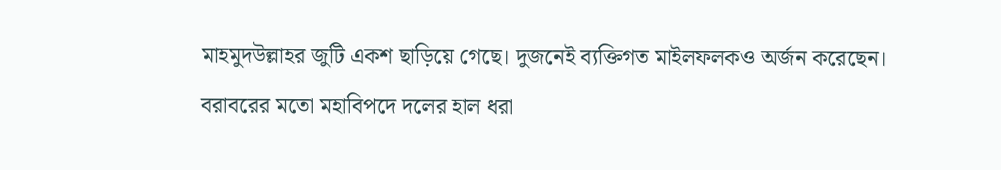মাহমুদউল্লাহর জুটি একশ ছাড়িয়ে গেছে। দুজনেই ব্যক্তিগত মাইলফলকও অর্জন করেছেন।
বরাবরের মতো মহাবিপদে দলের হাল ধরা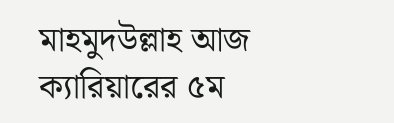মাহমুদউল্লাহ আজ ক্যারিয়ারের ৫ম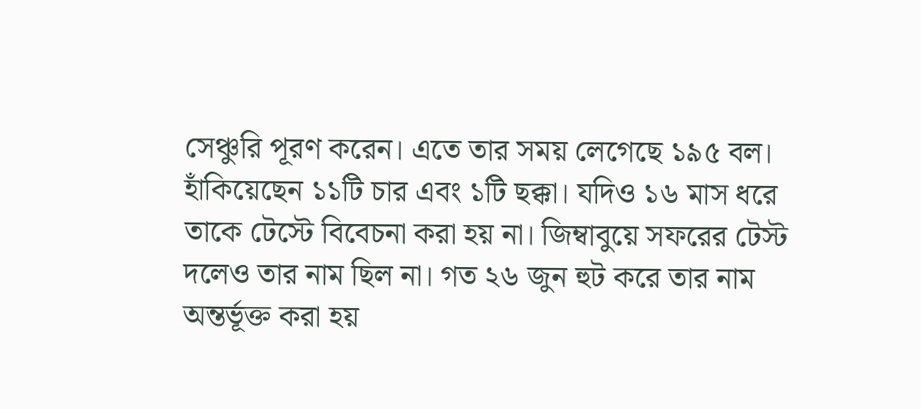সেঞ্চুরি পূরণ করেন। এতে তার সময় লেগেছে ১৯৫ বল। হাঁকিয়েছেন ১১টি চার এবং ১টি ছক্কা। যদিও ১৬ মাস ধরে তাকে টেস্টে বিবেচনা করা হয় না। জিম্বাবুয়ে সফরের টেস্ট দলেও তার নাম ছিল না। গত ২৬ জুন হুট করে তার নাম অন্তর্ভূক্ত করা হয়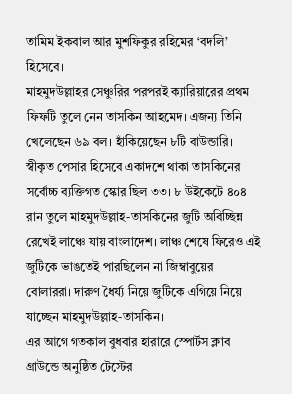তামিম ইকবাল আর মুশফিকুর রহিমের ‘বদলি’ হিসেবে।
মাহমুদউল্লাহর সেঞ্চুরির পরপরই ক্যারিয়ারের প্রথম ফিফটি তুলে নেন তাসকিন আহমেদ। এজন্য তিনি খেলেছেন ৬৯ বল। হাঁকিয়েছেন ৮টি বাউন্ডারি। স্বীকৃত পেসার হিসেবে একাদশে থাকা তাসকিনের সর্বোচ্চ ব্যক্তিগত স্কোর ছিল ৩৩। ৮ উইকেটে ৪০৪ রান তুলে মাহমুদউল্লাহ-তাসকিনের জুটি অবিচ্ছিন্ন রেখেই লাঞ্চে যায় বাংলাদেশ। লাঞ্চ শেষে ফিরেও এই জুটিকে ভাঙতেই পারছিলেন না জিম্বাবুয়ের বোলাররা। দারুণ ধৈর্য্য নিয়ে জুটিকে এগিয়ে নিয়ে যাচ্ছেন মাহমুদউল্লাহ-তাসকিন।
এর আগে গতকাল বুধবার হারারে স্পোর্টস ক্লাব গ্রাউন্ডে অনুষ্ঠিত টেস্টের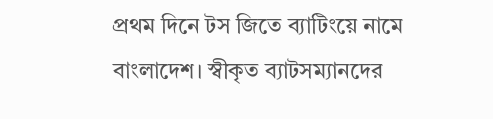প্রথম দিনে টস জিতে ব্যাটিংয়ে নামে বাংলাদেশ। স্বীকৃত ব্যাটসম্যানদের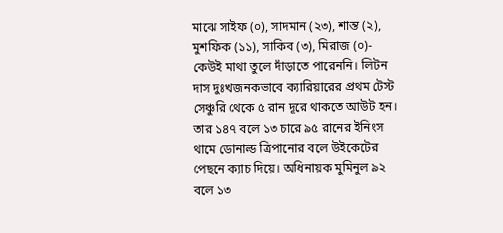মাঝে সাইফ (০), সাদমান (২৩), শান্ত (২), মুশফিক (১১), সাকিব (৩), মিরাজ (০)- কেউই মাথা তুলে দাঁড়াতে পারেননি। লিটন দাস দুঃখজনকভাবে ক্যারিয়ারের প্রথম টেস্ট সেঞ্চুরি থেকে ৫ রান দূরে থাকতে আউট হন। তার ১৪৭ বলে ১৩ চারে ৯৫ রানের ইনিংস থামে ডোনাল্ড ত্রিপানোর বলে উইকেটের পেছনে ক্যাচ দিয়ে। অধিনায়ক মুমিনুল ৯২ বলে ১৩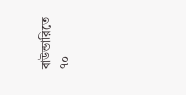বাউন্ডারিতে ৭০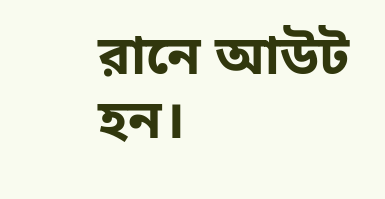রানে আউট হন।